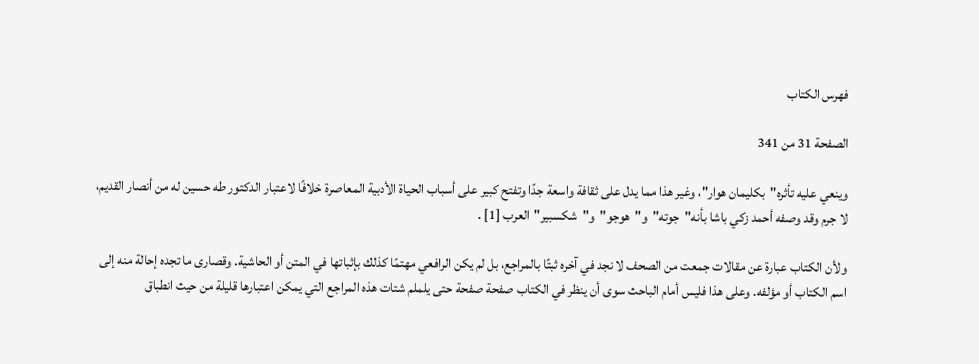فهرس الكتاب

الصفحة 31 من 341

وينعي عليه تأثره"بكليمان هوار"، وغير هذا مما يدل على ثقافة واسعة جدًا وتفتح كبير على أسباب الحياة الأدبية المعاصرة خلافًا لاعتبار الدكتور طه حسين له من أنصار القديم، لا جرم وقد وصفه أحمد زكي باشا بأنه"جوته"و"هوجو"و"شكسبير"العرب [1] .

ولأن الكتاب عبارة عن مقالات جمعت من الصحف لا نجد في آخره ثبتًا بالمراجع، بل لم يكن الرافعي مهتمًا كذلك بإثباتها في المتن أو الحاشية. وقصارى ما تجده إحالة منه إلى اسم الكتاب أو مؤلفه. وعلى هذا فليس أمام الباحث سوى أن ينظر في الكتاب صفحة صفحة حتى يلملم شتات هذه المراجع التي يمكن اعتبارها قليلة من حيث انطباق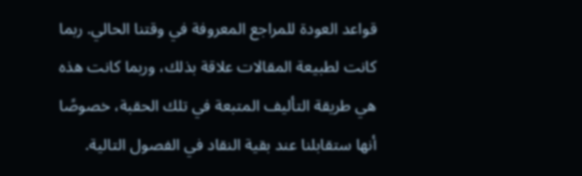قواعد العودة للمراجع المعروفة في وقتنا الحالي. ربما كانت لطبيعة المقالات علاقة بذلك، وربما كانت هذه هي طريقة التأليف المتبعة في تلك الحقبة، خصوصًا أنها ستقابلنا عند بقية النقاد في الفصول التالية.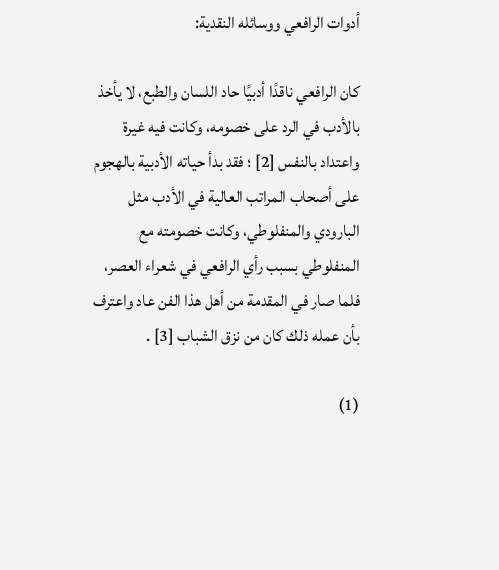أدوات الرافعي ووسائله النقدية:

كان الرافعي ناقدًا أدبيًا حاد اللسان والطبع، لا يأخذ بالأدب في الرد على خصومه، وكانت فيه غيرة واعتداد بالنفس [2] ؛ فقد بدأ حياته الأدبية بالهجوم على أصحاب المراتب العالية في الأدب مثل البارودي والمنفلوطي، وكانت خصومته مع المنفلوطي بسبب رأي الرافعي في شعراء العصر، فلما صار في المقدمة من أهل هذا الفن عاد واعترف بأن عمله ذلك كان من نزق الشباب [3] .

(1)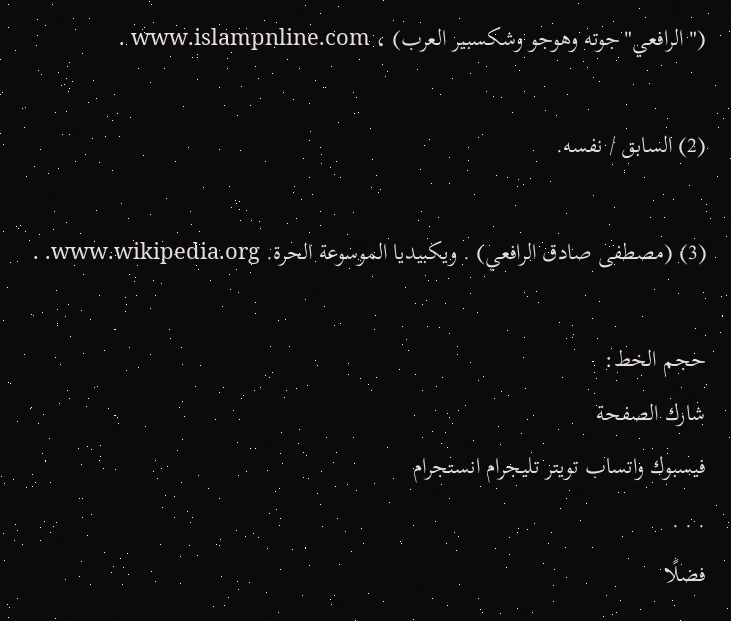("الرافعي"جوته وهوجو وشكسبير العرب) ، www.islampnline.com .

(2) السابق / نفسه.

(3) (مصطفى صادق الرافعي) . ويكبيديا الموسوعة الحرة. www.wikipedia.org. .

حجم الخط:
شارك الصفحة
فيسبوك واتساب تويتر تليجرام انستجرام
. . .
فضلًا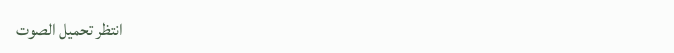انتظر تحميل الصوت